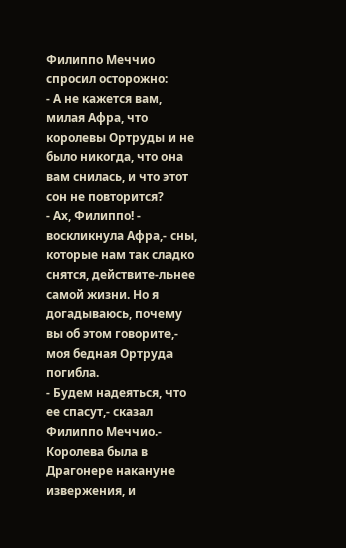Филиппо Меччио спросил осторожно:
- А не кажется вам, милая Афра, что королевы Ортруды и не было никогда, что она вам снилась, и что этот сон не повторится?
- Ах, Филиппо! - воскликнула Афра,- сны, которые нам так сладко снятся, действите-льнее самой жизни. Но я догадываюсь, почему вы об этом говорите,- моя бедная Ортруда погибла.
- Будем надеяться, что ее спасут,- сказал Филиппо Меччио.- Королева была в Драгонере накануне извержения, и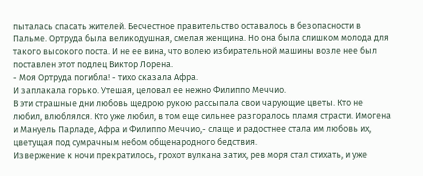пыталась спасать жителей. Бесчестное правительство оставалось в безопасности в Пальме. Ортруда была великодушная, смелая женщина. Но она была слишком молода для такого высокого поста. И не ее вина, что волею избирательной машины возле нее был поставлен этот подлец Виктор Лорена.
- Моя Ортруда погибла! - тихо сказала Афра.
И заплакала горько. Утешая, целовал ее нежно Филиппо Меччио.
В эти страшные дни любовь щедрою рукою рассыпала свои чарующие цветы. Кто не любил, влюблялся. Кто уже любил, в том еще сильнее разгоралось пламя страсти. Имогена и Мануель Парладе, Афра и Филиппо Меччио,- слаще и радостнее стала им любовь их, цветущая под сумрачным небом общенародного бедствия.
Извержение к ночи прекратилось, грохот вулкана затих, рев моря стал стихать, и уже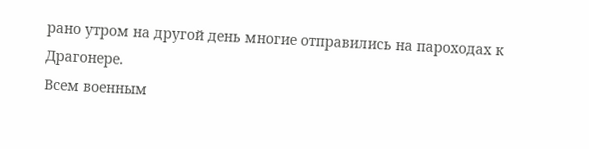рано утром на другой день многие отправились на пароходах к Драгонере.
Всем военным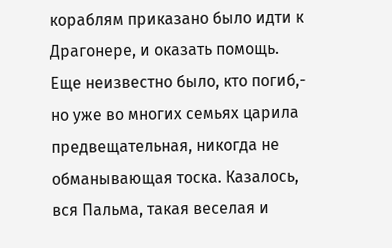кораблям приказано было идти к Драгонере, и оказать помощь.
Еще неизвестно было, кто погиб,- но уже во многих семьях царила предвещательная, никогда не обманывающая тоска. Казалось, вся Пальма, такая веселая и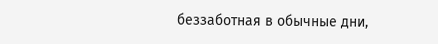беззаботная в обычные дни,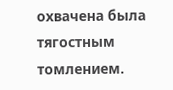охвачена была тягостным томлением.